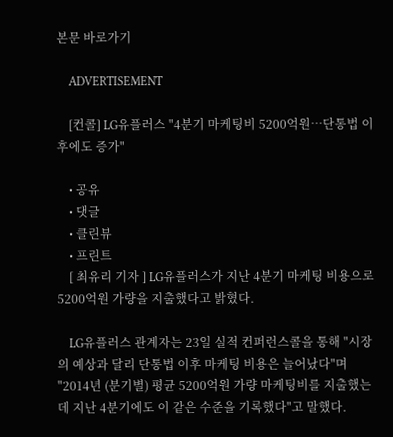본문 바로가기

    ADVERTISEMENT

    [컨콜] LG유플러스 "4분기 마케팅비 5200억원…단통법 이후에도 증가"

    • 공유
    • 댓글
    • 클린뷰
    • 프린트
    [ 최유리 기자 ] LG유플러스가 지난 4분기 마케팅 비용으로 5200억원 가량을 지출했다고 밝혔다.

    LG유플러스 관계자는 23일 실적 컨퍼런스콜을 통해 "시장의 예상과 달리 단통법 이후 마케팅 비용은 늘어났다"며 "2014년 (분기별) 평균 5200억원 가량 마케팅비를 지출했는데 지난 4분기에도 이 같은 수준을 기록했다"고 말했다.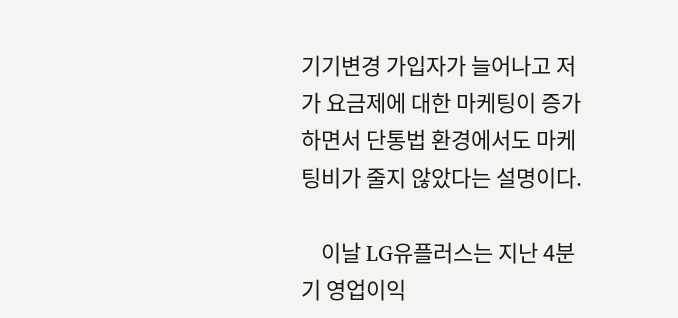기기변경 가입자가 늘어나고 저가 요금제에 대한 마케팅이 증가하면서 단통법 환경에서도 마케팅비가 줄지 않았다는 설명이다.

    이날 LG유플러스는 지난 4분기 영업이익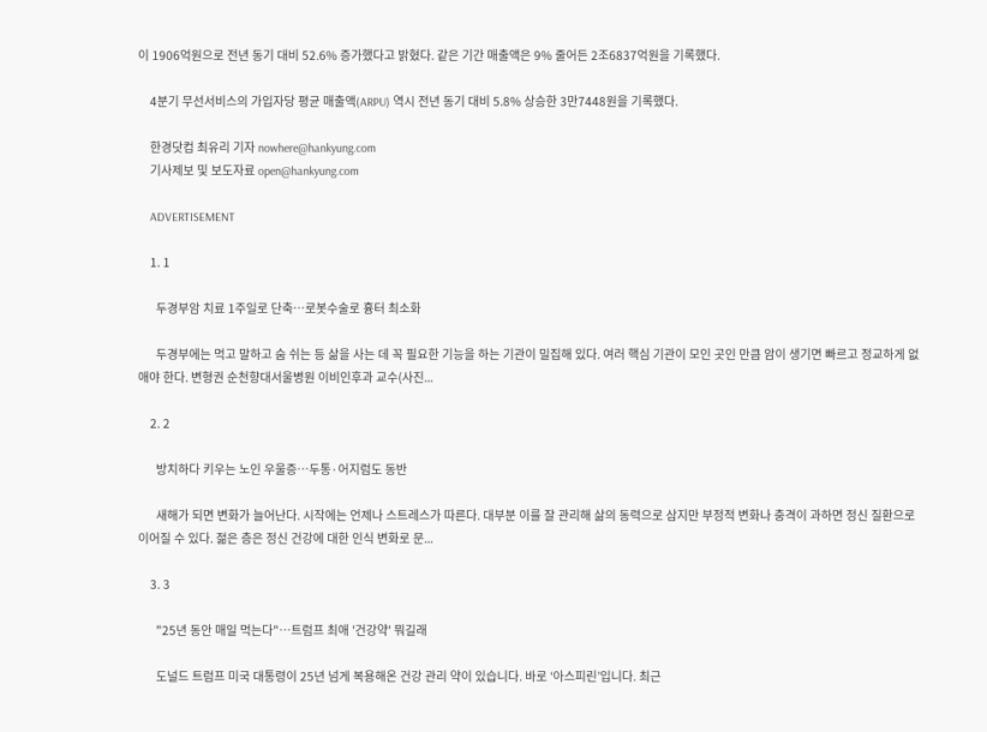이 1906억원으로 전년 동기 대비 52.6% 증가했다고 밝혔다. 같은 기간 매출액은 9% 줄어든 2조6837억원을 기록했다.

    4분기 무선서비스의 가입자당 평균 매출액(ARPU) 역시 전년 동기 대비 5.8% 상승한 3만7448원을 기록했다.

    한경닷컴 최유리 기자 nowhere@hankyung.com
    기사제보 및 보도자료 open@hankyung.com

    ADVERTISEMENT

    1. 1

      두경부암 치료 1주일로 단축…로봇수술로 흉터 최소화

      두경부에는 먹고 말하고 숨 쉬는 등 삶을 사는 데 꼭 필요한 기능을 하는 기관이 밀집해 있다. 여러 핵심 기관이 모인 곳인 만큼 암이 생기면 빠르고 정교하게 없애야 한다. 변형권 순천향대서울병원 이비인후과 교수(사진...

    2. 2

      방치하다 키우는 노인 우울증…두통·어지럼도 동반

      새해가 되면 변화가 늘어난다. 시작에는 언제나 스트레스가 따른다. 대부분 이를 잘 관리해 삶의 동력으로 삼지만 부정적 변화나 충격이 과하면 정신 질환으로 이어질 수 있다. 젊은 층은 정신 건강에 대한 인식 변화로 문...

    3. 3

      "25년 동안 매일 먹는다"…트럼프 최애 '건강약' 뭐길래

      도널드 트럼프 미국 대통령이 25년 넘게 복용해온 건강 관리 약이 있습니다. 바로 ‘아스피린’입니다. 최근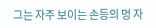그는 자주 보이는 손등의 멍 자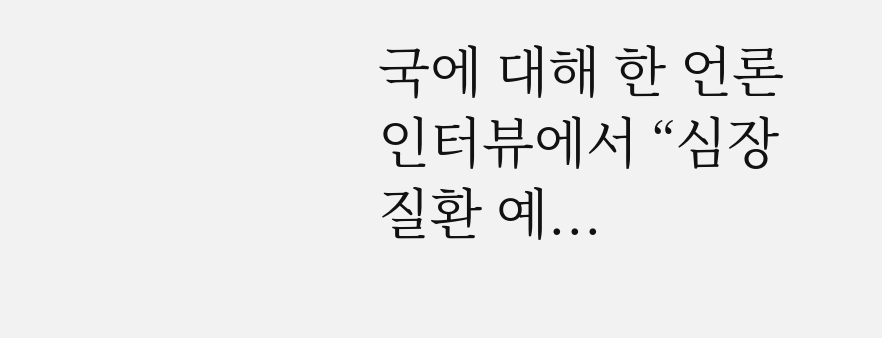국에 대해 한 언론 인터뷰에서 “심장 질환 예...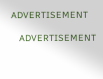ADVERTISEMENT

    ADVERTISEMENT